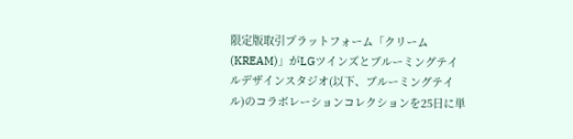限定版取引プラットフォーム「クリーム(KREAM)」がLGツインズとブルーミングテイルデザインスタジオ(以下、ブルーミングテイル)のコラボレーションコレクションを25日に単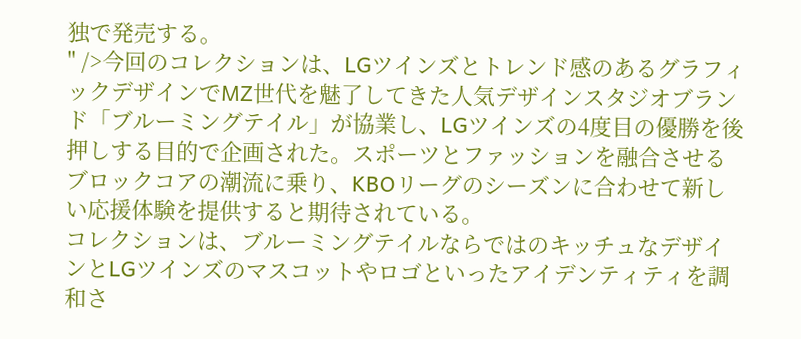独で発売する。
" />今回のコレクションは、LGツインズとトレンド感のあるグラフィックデザインでMZ世代を魅了してきた人気デザインスタジオブランド「ブルーミングテイル」が協業し、LGツインズの4度目の優勝を後押しする目的で企画された。スポーツとファッションを融合させるブロックコアの潮流に乗り、KBOリーグのシーズンに合わせて新しい応援体験を提供すると期待されている。
コレクションは、ブルーミングテイルならではのキッチュなデザインとLGツインズのマスコットやロゴといったアイデンティティを調和さ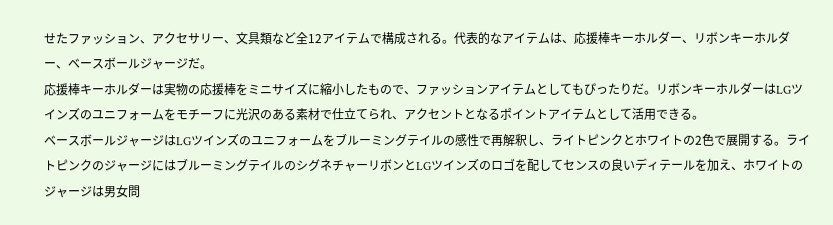せたファッション、アクセサリー、文具類など全12アイテムで構成される。代表的なアイテムは、応援棒キーホルダー、リボンキーホルダー、ベースボールジャージだ。
応援棒キーホルダーは実物の応援棒をミニサイズに縮小したもので、ファッションアイテムとしてもぴったりだ。リボンキーホルダーはLGツインズのユニフォームをモチーフに光沢のある素材で仕立てられ、アクセントとなるポイントアイテムとして活用できる。
ベースボールジャージはLGツインズのユニフォームをブルーミングテイルの感性で再解釈し、ライトピンクとホワイトの2色で展開する。ライトピンクのジャージにはブルーミングテイルのシグネチャーリボンとLGツインズのロゴを配してセンスの良いディテールを加え、ホワイトのジャージは男女問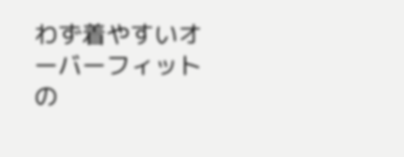わず着やすいオーバーフィットの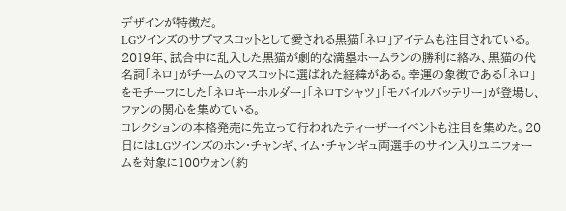デザインが特徴だ。
LGツインズのサブマスコットとして愛される黒猫「ネロ」アイテムも注目されている。2019年、試合中に乱入した黒猫が劇的な満塁ホームランの勝利に絡み、黒猫の代名詞「ネロ」がチームのマスコットに選ばれた経緯がある。幸運の象徴である「ネロ」をモチーフにした「ネロキーホルダー」「ネロTシャツ」「モバイルバッテリー」が登場し、ファンの関心を集めている。
コレクションの本格発売に先立って行われたティーザーイベントも注目を集めた。20日にはLGツインズのホン・チャンギ、イム・チャンギュ両選手のサイン入りユニフォームを対象に100ウォン(約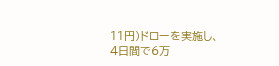11円)ドローを実施し、4日間で6万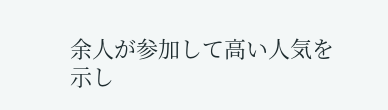余人が参加して高い人気を示し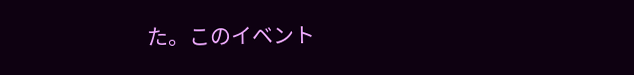た。このイベント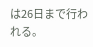は26日まで行われる。